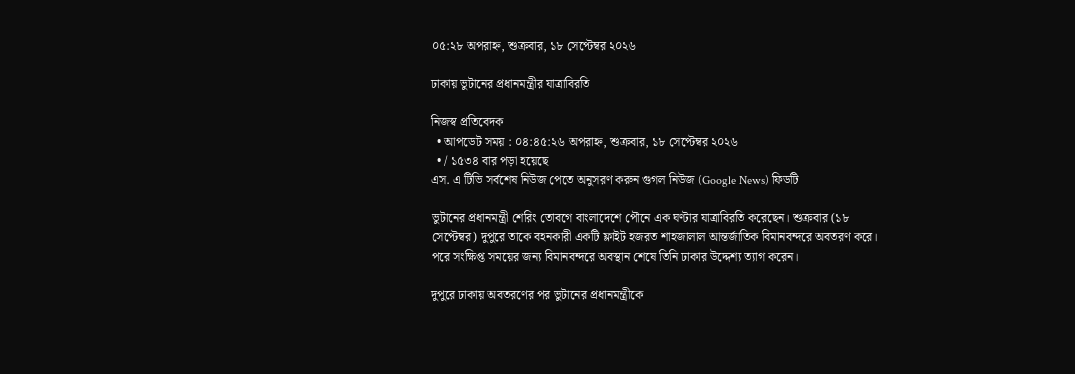০৫:২৮ অপরাহ্ন, শুক্রবার, ১৮ সেপ্টেম্বর ২০২৬

ঢাকায় ভুটানের প্রধানমন্ত্রীর যাত্রাবিরতি

নিজস্ব প্রতিবেদক
  • আপডেট সময় : ০৪:৪৫:২৬ অপরাহ্ন, শুক্রবার, ১৮ সেপ্টেম্বর ২০২৬
  • / ১৫৩৪ বার পড়া হয়েছে
এস. এ টিভি সর্বশেষ নিউজ পেতে অনুসরণ করুন গুগল নিউজ (Google News) ফিডটি

ভুটানের প্রধানমন্ত্রী শেরিং তোবগে বাংলাদেশে পৌনে এক ঘণ্টার যাত্রাবিরতি করেছেন। শুক্রবার (১৮ সেপ্টেম্বর) দুপুরে তাকে বহনকারী একটি ফ্লাইট হজরত শাহজালাল আন্তর্জাতিক বিমানবন্দরে অবতরণ করে। পরে সংক্ষিপ্ত সময়ের জন্য বিমানবন্দরে অবস্থান শেষে তিনি ঢাকার উদ্দেশ্য ত্যাগ করেন।

দুপুরে ঢাকায় অবতরণের পর ভুটানের প্রধানমন্ত্রীকে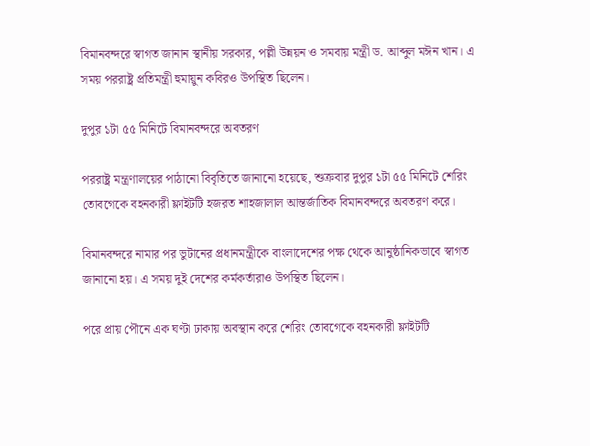বিমানবন্দরে স্বাগত জানান স্থানীয় সরকার, পল্লী উন্নয়ন ও সমবায় মন্ত্রী ড. আব্দুল মঈন খান। এ সময় পররাষ্ট্র প্রতিমন্ত্রী হুমায়ুন কবিরও উপস্থিত ছিলেন।

দুপুর ১টা ৫৫ মিনিটে বিমানবন্দরে অবতরণ

পররাষ্ট্র মন্ত্রণালয়ের পাঠানো বিবৃতিতে জানানো হয়েছে, শুক্রবার দুপুর ১টা ৫৫ মিনিটে শেরিং তোবগেকে বহনকারী ফ্লাইটটি হজরত শাহজালাল আন্তর্জাতিক বিমানবন্দরে অবতরণ করে।

বিমানবন্দরে নামার পর ভুটানের প্রধানমন্ত্রীকে বাংলাদেশের পক্ষ থেকে আনুষ্ঠানিকভাবে স্বাগত জানানো হয়। এ সময় দুই দেশের কর্মকর্তারাও উপস্থিত ছিলেন।

পরে প্রায় পৌনে এক ঘণ্টা ঢাকায় অবস্থান করে শেরিং তোবগেকে বহনকারী ফ্লাইটটি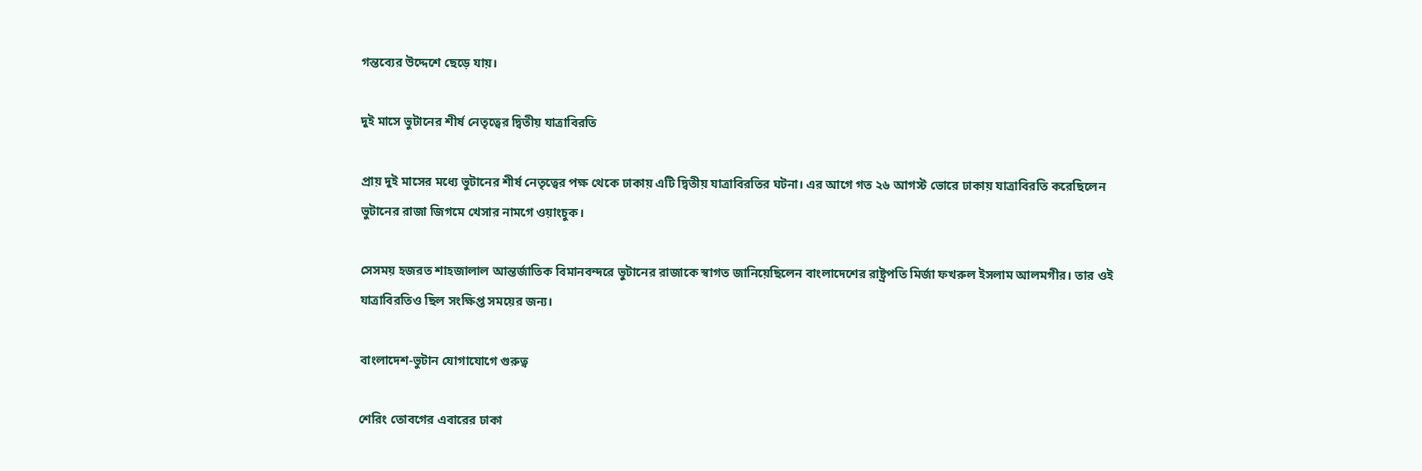গন্তব্যের উদ্দেশে ছেড়ে যায়।

দুই মাসে ভুটানের শীর্ষ নেতৃত্বের দ্বিতীয় যাত্রাবিরতি

প্রায় দুই মাসের মধ্যে ভুটানের শীর্ষ নেতৃত্বের পক্ষ থেকে ঢাকায় এটি দ্বিতীয় যাত্রাবিরতির ঘটনা। এর আগে গত ২৬ আগস্ট ভোরে ঢাকায় যাত্রাবিরতি করেছিলেন ভুটানের রাজা জিগমে খেসার নামগে ওয়াংচুক।

সেসময় হজরত শাহজালাল আন্তর্জাতিক বিমানবন্দরে ভুটানের রাজাকে স্বাগত জানিয়েছিলেন বাংলাদেশের রাষ্ট্রপতি মির্জা ফখরুল ইসলাম আলমগীর। তার ওই যাত্রাবিরতিও ছিল সংক্ষিপ্ত সময়ের জন্য।

বাংলাদেশ-ভুটান যোগাযোগে গুরুত্ব

শেরিং তোবগের এবারের ঢাকা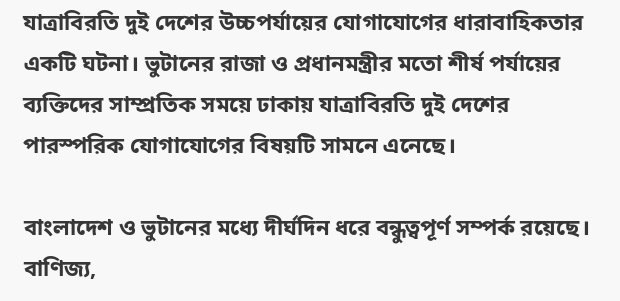যাত্রাবিরতি দুই দেশের উচ্চপর্যায়ের যোগাযোগের ধারাবাহিকতার একটি ঘটনা। ভুটানের রাজা ও প্রধানমন্ত্রীর মতো শীর্ষ পর্যায়ের ব্যক্তিদের সাম্প্রতিক সময়ে ঢাকায় যাত্রাবিরতি দুই দেশের পারস্পরিক যোগাযোগের বিষয়টি সামনে এনেছে।

বাংলাদেশ ও ভুটানের মধ্যে দীর্ঘদিন ধরে বন্ধুত্বপূর্ণ সম্পর্ক রয়েছে। বাণিজ্য,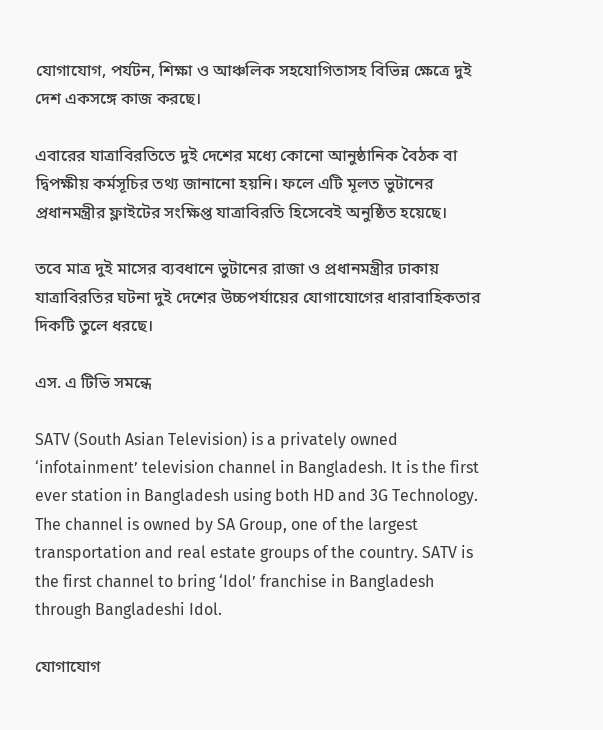যোগাযোগ, পর্যটন, শিক্ষা ও আঞ্চলিক সহযোগিতাসহ বিভিন্ন ক্ষেত্রে দুই দেশ একসঙ্গে কাজ করছে।

এবারের যাত্রাবিরতিতে দুই দেশের মধ্যে কোনো আনুষ্ঠানিক বৈঠক বা দ্বিপক্ষীয় কর্মসূচির তথ্য জানানো হয়নি। ফলে এটি মূলত ভুটানের প্রধানমন্ত্রীর ফ্লাইটের সংক্ষিপ্ত যাত্রাবিরতি হিসেবেই অনুষ্ঠিত হয়েছে।

তবে মাত্র দুই মাসের ব্যবধানে ভুটানের রাজা ও প্রধানমন্ত্রীর ঢাকায় যাত্রাবিরতির ঘটনা দুই দেশের উচ্চপর্যায়ের যোগাযোগের ধারাবাহিকতার দিকটি তুলে ধরছে।

এস. এ টিভি সমন্ধে

SATV (South Asian Television) is a privately owned ‘infotainment’ television channel in Bangladesh. It is the first ever station in Bangladesh using both HD and 3G Technology. The channel is owned by SA Group, one of the largest transportation and real estate groups of the country. SATV is the first channel to bring ‘Idol’ franchise in Bangladesh through Bangladeshi Idol.

যোগাযোগ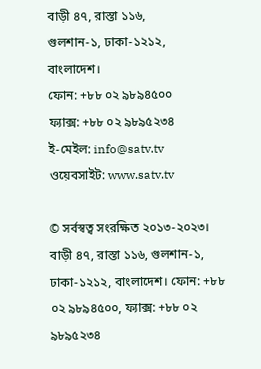বাড়ী ৪৭, রাস্তা ১১৬,
গুলশান-১, ঢাকা-১২১২,
বাংলাদেশ।
ফোন: +৮৮ ০২ ৯৮৯৪৫০০
ফ্যাক্স: +৮৮ ০২ ৯৮৯৫২৩৪
ই-মেইল: info@satv.tv
ওয়েবসাইট: www.satv.tv

© সর্বস্বত্ব সংরক্ষিত ২০১৩-২০২৩। বাড়ী ৪৭, রাস্তা ১১৬, গুলশান-১, ঢাকা-১২১২, বাংলাদেশ। ফোন: +৮৮ ০২ ৯৮৯৪৫০০, ফ্যাক্স: +৮৮ ০২ ৯৮৯৫২৩৪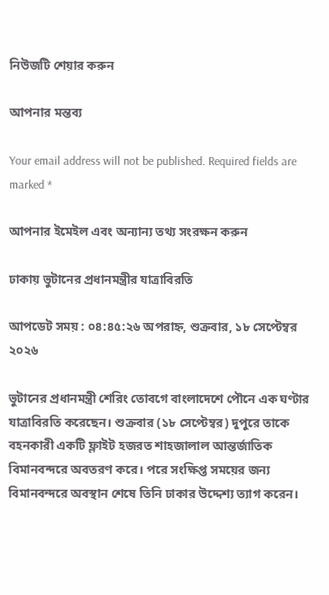নিউজটি শেয়ার করুন

আপনার মন্তব্য

Your email address will not be published. Required fields are marked *

আপনার ইমেইল এবং অন্যান্য তথ্য সংরক্ষন করুন

ঢাকায় ভুটানের প্রধানমন্ত্রীর যাত্রাবিরতি

আপডেট সময় : ০৪:৪৫:২৬ অপরাহ্ন, শুক্রবার, ১৮ সেপ্টেম্বর ২০২৬

ভুটানের প্রধানমন্ত্রী শেরিং তোবগে বাংলাদেশে পৌনে এক ঘণ্টার যাত্রাবিরতি করেছেন। শুক্রবার (১৮ সেপ্টেম্বর) দুপুরে তাকে বহনকারী একটি ফ্লাইট হজরত শাহজালাল আন্তর্জাতিক বিমানবন্দরে অবতরণ করে। পরে সংক্ষিপ্ত সময়ের জন্য বিমানবন্দরে অবস্থান শেষে তিনি ঢাকার উদ্দেশ্য ত্যাগ করেন।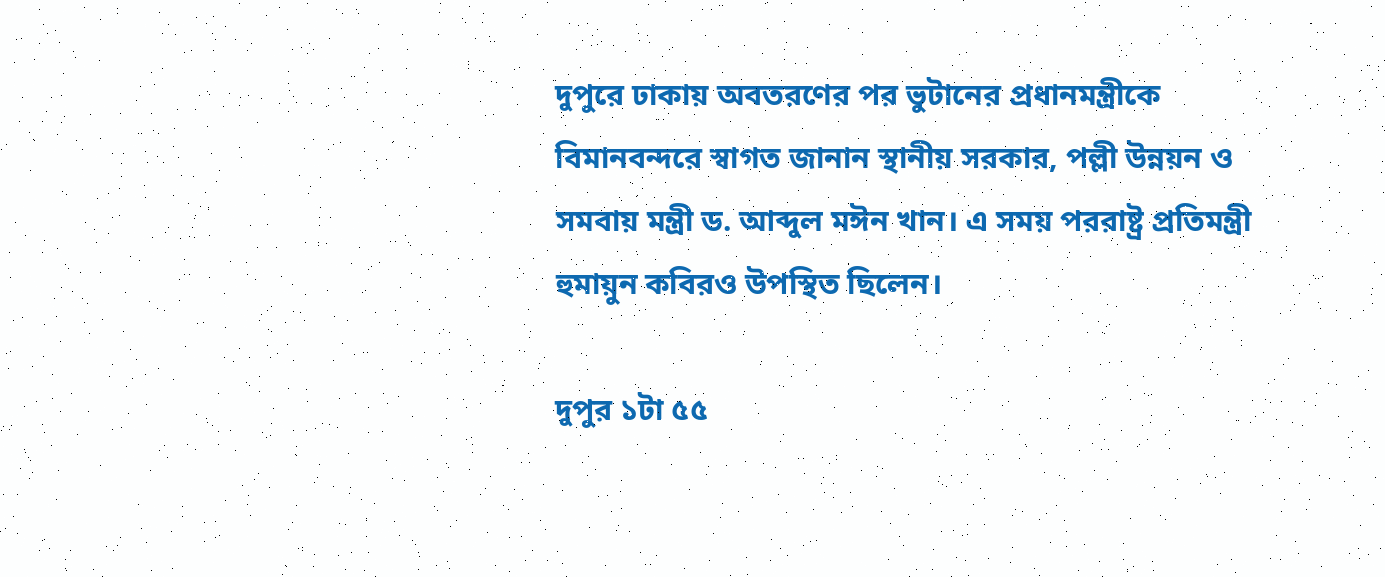দুপুরে ঢাকায় অবতরণের পর ভুটানের প্রধানমন্ত্রীকে বিমানবন্দরে স্বাগত জানান স্থানীয় সরকার, পল্লী উন্নয়ন ও সমবায় মন্ত্রী ড. আব্দুল মঈন খান। এ সময় পররাষ্ট্র প্রতিমন্ত্রী হুমায়ুন কবিরও উপস্থিত ছিলেন।

দুপুর ১টা ৫৫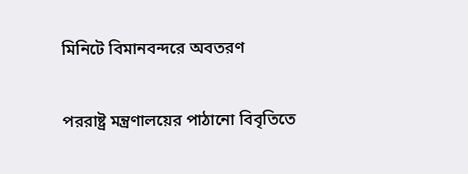মিনিটে বিমানবন্দরে অবতরণ

পররাষ্ট্র মন্ত্রণালয়ের পাঠানো বিবৃতিতে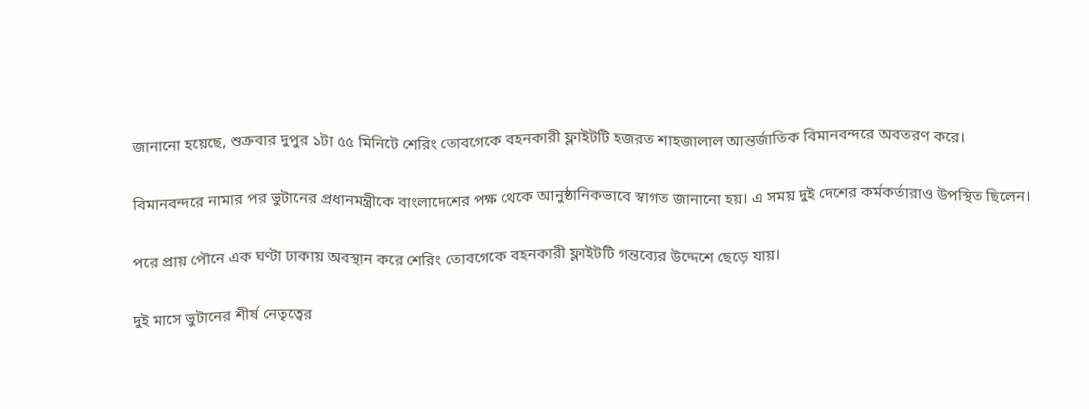জানানো হয়েছে, শুক্রবার দুপুর ১টা ৫৫ মিনিটে শেরিং তোবগেকে বহনকারী ফ্লাইটটি হজরত শাহজালাল আন্তর্জাতিক বিমানবন্দরে অবতরণ করে।

বিমানবন্দরে নামার পর ভুটানের প্রধানমন্ত্রীকে বাংলাদেশের পক্ষ থেকে আনুষ্ঠানিকভাবে স্বাগত জানানো হয়। এ সময় দুই দেশের কর্মকর্তারাও উপস্থিত ছিলেন।

পরে প্রায় পৌনে এক ঘণ্টা ঢাকায় অবস্থান করে শেরিং তোবগেকে বহনকারী ফ্লাইটটি গন্তব্যের উদ্দেশে ছেড়ে যায়।

দুই মাসে ভুটানের শীর্ষ নেতৃত্বের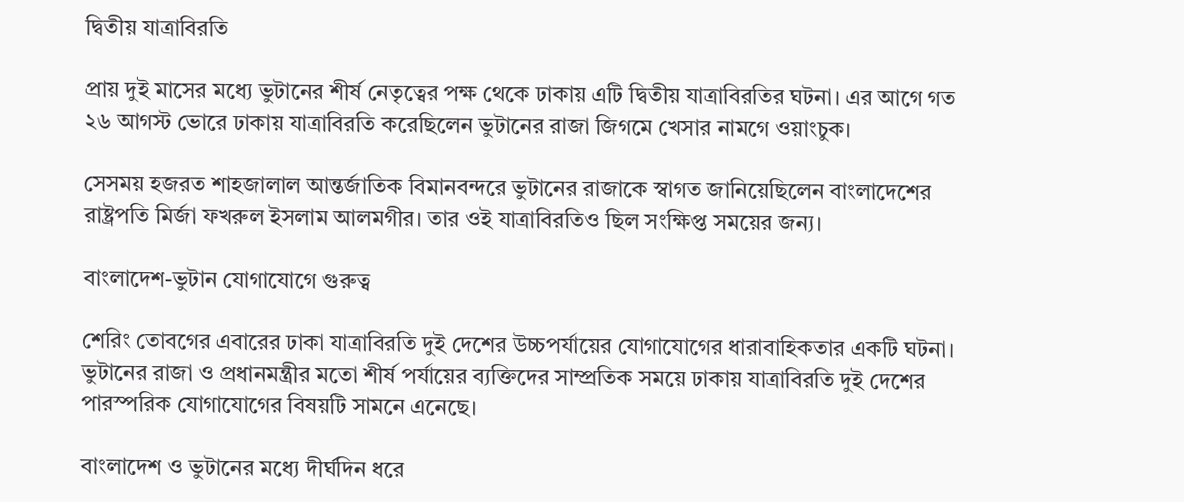দ্বিতীয় যাত্রাবিরতি

প্রায় দুই মাসের মধ্যে ভুটানের শীর্ষ নেতৃত্বের পক্ষ থেকে ঢাকায় এটি দ্বিতীয় যাত্রাবিরতির ঘটনা। এর আগে গত ২৬ আগস্ট ভোরে ঢাকায় যাত্রাবিরতি করেছিলেন ভুটানের রাজা জিগমে খেসার নামগে ওয়াংচুক।

সেসময় হজরত শাহজালাল আন্তর্জাতিক বিমানবন্দরে ভুটানের রাজাকে স্বাগত জানিয়েছিলেন বাংলাদেশের রাষ্ট্রপতি মির্জা ফখরুল ইসলাম আলমগীর। তার ওই যাত্রাবিরতিও ছিল সংক্ষিপ্ত সময়ের জন্য।

বাংলাদেশ-ভুটান যোগাযোগে গুরুত্ব

শেরিং তোবগের এবারের ঢাকা যাত্রাবিরতি দুই দেশের উচ্চপর্যায়ের যোগাযোগের ধারাবাহিকতার একটি ঘটনা। ভুটানের রাজা ও প্রধানমন্ত্রীর মতো শীর্ষ পর্যায়ের ব্যক্তিদের সাম্প্রতিক সময়ে ঢাকায় যাত্রাবিরতি দুই দেশের পারস্পরিক যোগাযোগের বিষয়টি সামনে এনেছে।

বাংলাদেশ ও ভুটানের মধ্যে দীর্ঘদিন ধরে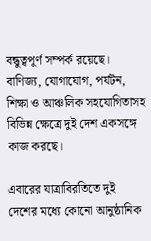বন্ধুত্বপূর্ণ সম্পর্ক রয়েছে। বাণিজ্য, যোগাযোগ, পর্যটন, শিক্ষা ও আঞ্চলিক সহযোগিতাসহ বিভিন্ন ক্ষেত্রে দুই দেশ একসঙ্গে কাজ করছে।

এবারের যাত্রাবিরতিতে দুই দেশের মধ্যে কোনো আনুষ্ঠানিক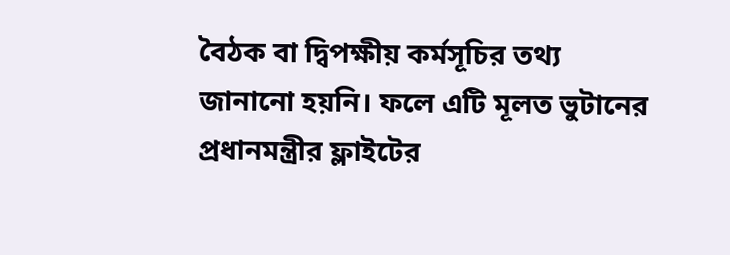বৈঠক বা দ্বিপক্ষীয় কর্মসূচির তথ্য জানানো হয়নি। ফলে এটি মূলত ভুটানের প্রধানমন্ত্রীর ফ্লাইটের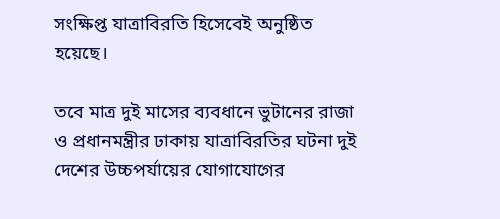সংক্ষিপ্ত যাত্রাবিরতি হিসেবেই অনুষ্ঠিত হয়েছে।

তবে মাত্র দুই মাসের ব্যবধানে ভুটানের রাজা ও প্রধানমন্ত্রীর ঢাকায় যাত্রাবিরতির ঘটনা দুই দেশের উচ্চপর্যায়ের যোগাযোগের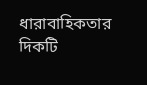ধারাবাহিকতার দিকটি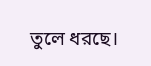তুলে ধরছে।